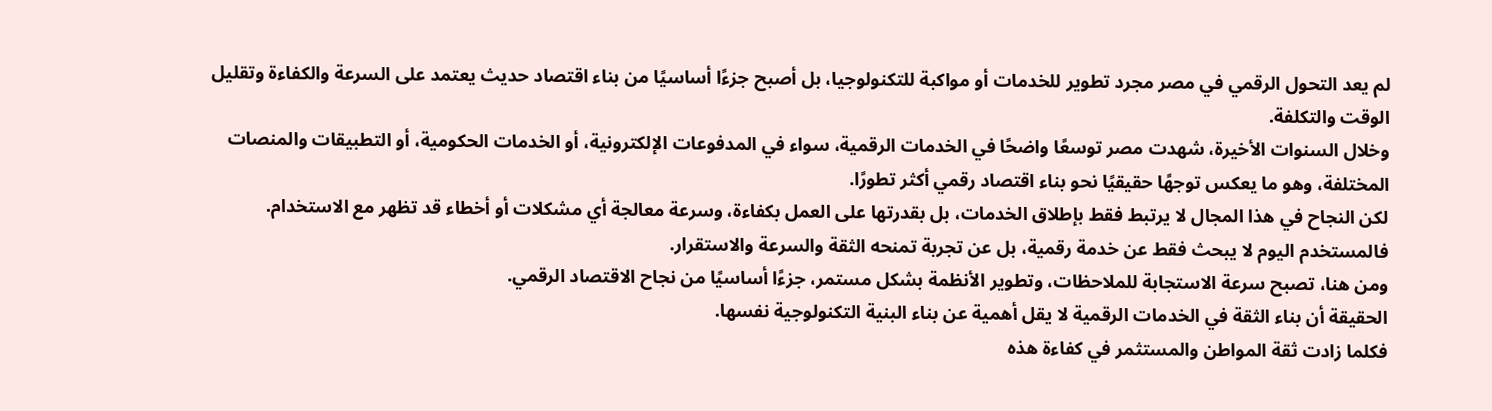لم يعد التحول الرقمي في مصر مجرد تطوير للخدمات أو مواكبة للتكنولوجيا، بل أصبح جزءًا أساسيًا من بناء اقتصاد حديث يعتمد على السرعة والكفاءة وتقليل الوقت والتكلفة.
وخلال السنوات الأخيرة، شهدت مصر توسعًا واضحًا في الخدمات الرقمية، سواء في المدفوعات الإلكترونية، أو الخدمات الحكومية، أو التطبيقات والمنصات المختلفة، وهو ما يعكس توجهًا حقيقيًا نحو بناء اقتصاد رقمي أكثر تطورًا.
لكن النجاح في هذا المجال لا يرتبط فقط بإطلاق الخدمات، بل بقدرتها على العمل بكفاءة، وسرعة معالجة أي مشكلات أو أخطاء قد تظهر مع الاستخدام.
فالمستخدم اليوم لا يبحث فقط عن خدمة رقمية، بل عن تجربة تمنحه الثقة والسرعة والاستقرار.
ومن هنا، تصبح سرعة الاستجابة للملاحظات، وتطوير الأنظمة بشكل مستمر، جزءًا أساسيًا من نجاح الاقتصاد الرقمي.
الحقيقة أن بناء الثقة في الخدمات الرقمية لا يقل أهمية عن بناء البنية التكنولوجية نفسها.
فكلما زادت ثقة المواطن والمستثمر في كفاءة هذه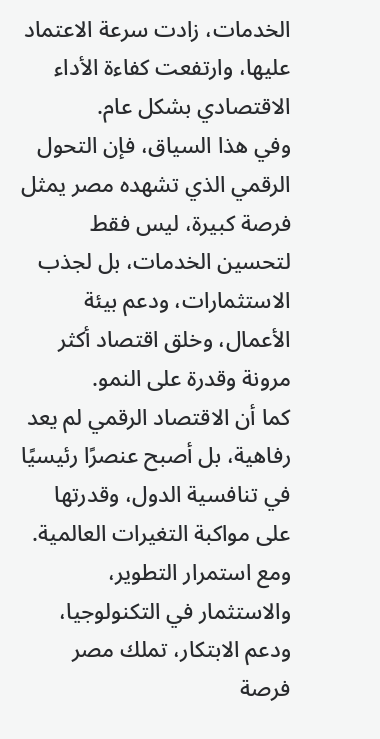الخدمات، زادت سرعة الاعتماد عليها، وارتفعت كفاءة الأداء الاقتصادي بشكل عام.
وفي هذا السياق، فإن التحول الرقمي الذي تشهده مصر يمثل فرصة كبيرة، ليس فقط لتحسين الخدمات، بل لجذب الاستثمارات، ودعم بيئة الأعمال، وخلق اقتصاد أكثر مرونة وقدرة على النمو.
كما أن الاقتصاد الرقمي لم يعد رفاهية، بل أصبح عنصرًا رئيسيًا في تنافسية الدول، وقدرتها على مواكبة التغيرات العالمية.
ومع استمرار التطوير، والاستثمار في التكنولوجيا، ودعم الابتكار، تملك مصر فرصة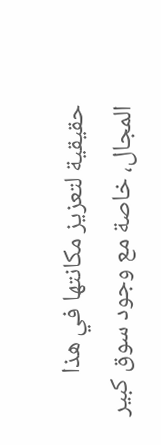حقيقية لتعزيز مكانتها في هذا المجال، خاصة مع وجود سوق كبير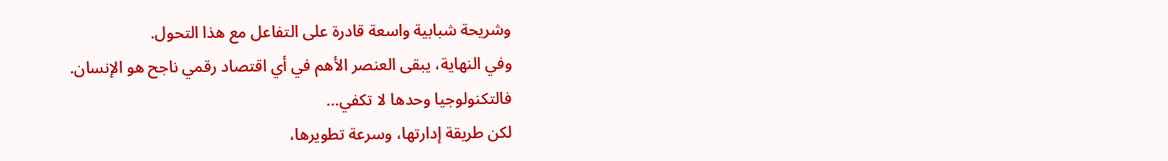وشريحة شبابية واسعة قادرة على التفاعل مع هذا التحول.
وفي النهاية، يبقى العنصر الأهم في أي اقتصاد رقمي ناجح هو الإنسان.
فالتكنولوجيا وحدها لا تكفي…
لكن طريقة إدارتها، وسرعة تطويرها،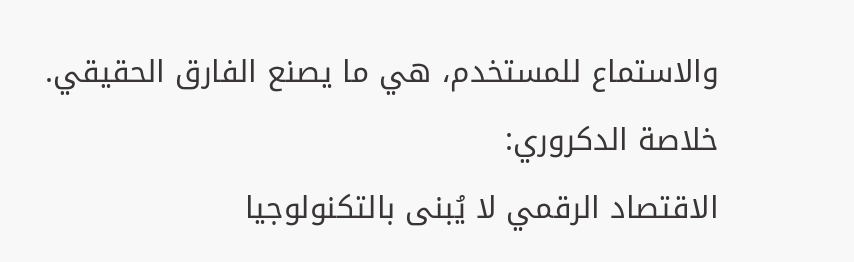والاستماع للمستخدم، هي ما يصنع الفارق الحقيقي.
خلاصة الدكروري:
الاقتصاد الرقمي لا يُبنى بالتكنولوجيا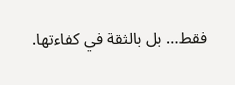فقط… بل بالثقة في كفاءتها.